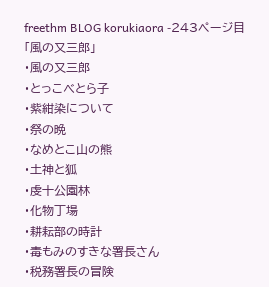freethm BLOG korukiaora -243ページ目
「風の又三郎」
・風の又三郎
・とっこべとら子
・紫紺染について
・祭の晩
・なめとこ山の熊
・土神と狐
・虔十公園林
・化物丁場
・耕耘部の時計
・毒もみのすきな署長さん
・税務署長の冒険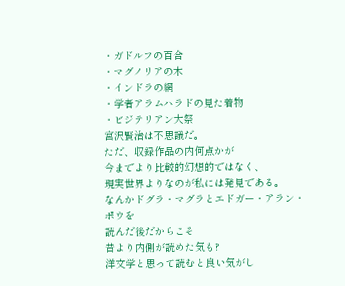・ガドルフの百合
・マグノリアの木
・インドラの網
・学者アラムハラドの見た着物
・ビジテリアン大祭
宮沢賢治は不思議だ。
ただ、収録作品の内何点かが
今までより比較的幻想的ではなく、
現実世界よりなのが私には発見である。
なんかドグラ・マグラとエドガー・アラン・ポウを
読んだ後だからこそ
昔より内側が読めた気も?
洋文学と思って読むと良い気がし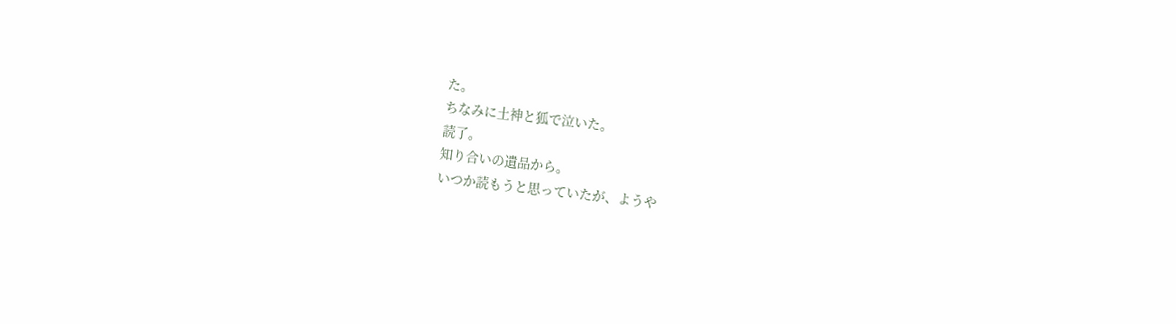た。
ちなみに土神と狐で泣いた。
読了。
知り合いの遺品から。
いつか読もうと思っていたが、ようや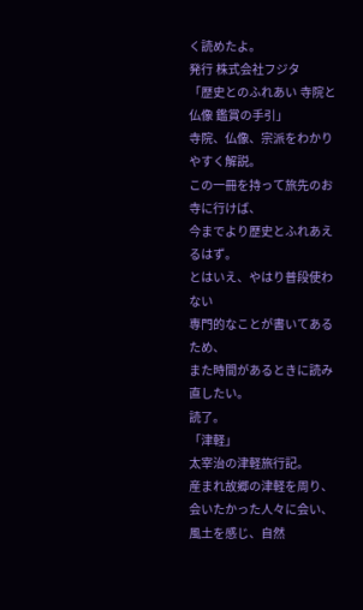く読めたよ。
発行 株式会社フジタ
「歴史とのふれあい 寺院と仏像 鑑賞の手引」
寺院、仏像、宗派をわかりやすく解説。
この一冊を持って旅先のお寺に行けば、
今までより歴史とふれあえるはず。
とはいえ、やはり普段使わない
専門的なことが書いてあるため、
また時間があるときに読み直したい。
読了。
「津軽」
太宰治の津軽旅行記。
産まれ故郷の津軽を周り、
会いたかった人々に会い、
風土を感じ、自然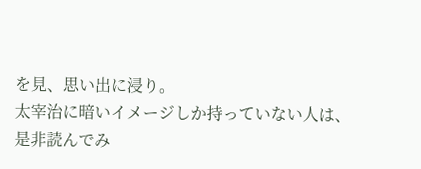を見、思い出に浸り。
太宰治に暗いイメージしか持っていない人は、
是非読んでみ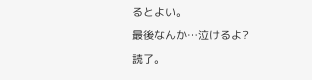るとよい。
最後なんか…泣けるよ?
読了。